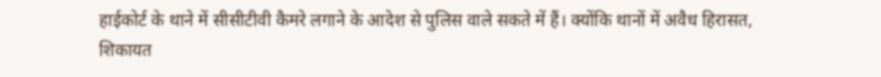हाईकोर्ट के थाने में सीसीटीवी कैमरे लगाने के आदेश से पुलिस वाले सकते में हैं। क्योंकि थानों में अवैध हिरासत, शिकायत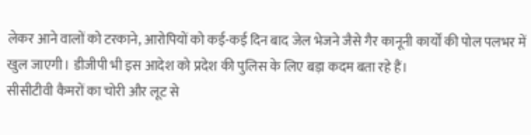लेकर आने वालों को टरकाने, आरोपियों को कई-कई दिन बाद जेल भेजने जैसे गैर कानूनी कार्यों की पोल पलभर में खुल जाएगी। डीजीपी भी इस आदेश को प्रदेश की पुलिस के लिए बड़ा कदम बता रहे हैं।
सीसीटीवी कैमरों का चोरी और लूट से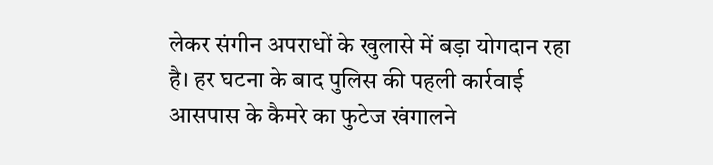लेकर संगीन अपराधों के खुलासे में बड़ा योगदान रहा है। हर घटना के बाद पुलिस की पहली कार्रवाई आसपास के कैमरे का फुटेज खंगालने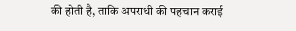की होती है, ताकि अपराधी की पहचान कराई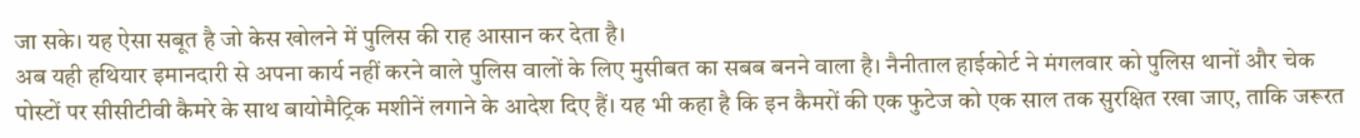जा सके। यह ऐसा सबूत है जो केस खोलने में पुलिस की राह आसान कर देता है।
अब यही हथियार इमानदारी से अपना कार्य नहीं करने वाले पुलिस वालों के लिए मुसीबत का सबब बनने वाला है। नैनीताल हाईकोर्ट ने मंगलवार को पुलिस थानों और चेक पोस्टों पर सीसीटीवी कैमरे के साथ बायोमैट्रिक मशीनें लगाने के आदेश दिए हैं। यह भी कहा है कि इन कैमरों की एक फुटेज को एक साल तक सुरक्षित रखा जाए, ताकि जरूरत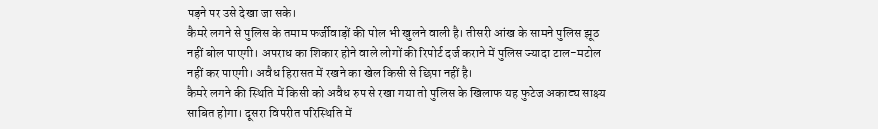पड़ने पर उसे देखा जा सके।
कैमरे लगने से पुलिस के तमाम फर्जीवाड़ों की पोल भी खुलने वाली है। तीसरी आंख के सामने पुलिस झूठ नहीं बोल पाएगी। अपराध का शिकार होने वाले लोगों की रिपोर्ट दर्ज कराने में पुलिस ज्यादा टाल-मटोल नहीं कर पाएगी। अवैध हिरासत में रखने का खेल किसी से छिपा नहीं है।
कैमरे लगने की स्थिति में किसी को अवैध रुप से रखा गया तो पुलिस के खिलाफ यह फुटेज अकाट्य साक्ष्य साबित होगा। दूसरा विपरीत परिस्थिति में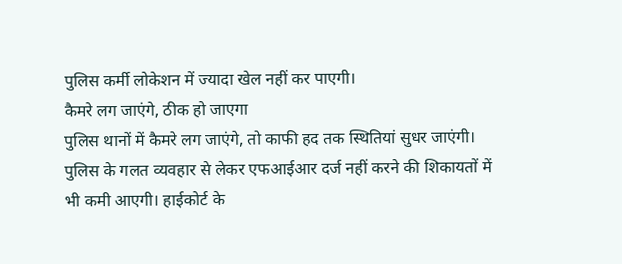पुलिस कर्मी लोकेशन में ज्यादा खेल नहीं कर पाएगी।
कैमरे लग जाएंगे, ठीक हो जाएगा
पुलिस थानों में कैमरे लग जाएंगे, तो काफी हद तक स्थितियां सुधर जाएंगी। पुलिस के गलत व्यवहार से लेकर एफआईआर दर्ज नहीं करने की शिकायतों में भी कमी आएगी। हाईकोर्ट के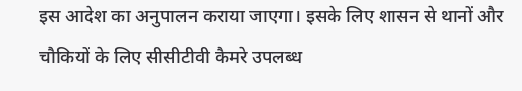इस आदेश का अनुपालन कराया जाएगा। इसके लिए शासन से थानों और चौकियों के लिए सीसीटीवी कैमरे उपलब्ध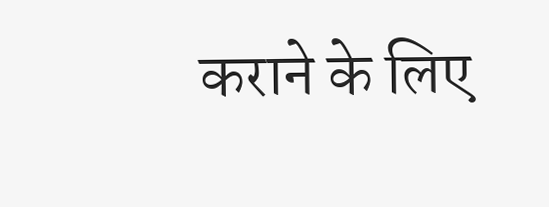कराने के लिए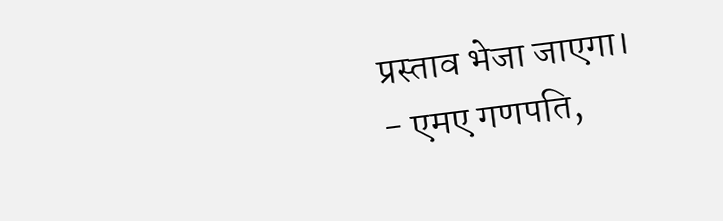प्रस्ताव भेजा जाएगा।
- एमए गणपति,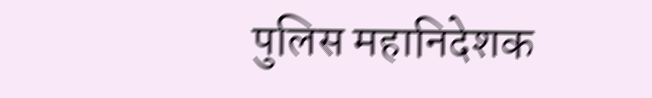पुलिस महानिदेशक